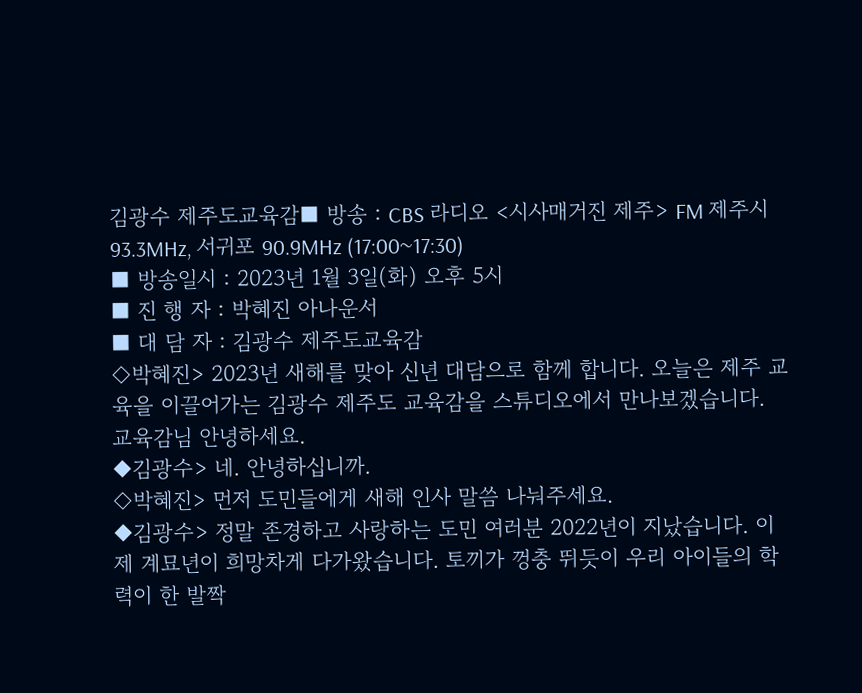김광수 제주도교육감■ 방송 : CBS 라디오 <시사매거진 제주> FM 제주시 93.3MHz, 서귀포 90.9MHz (17:00~17:30)
■ 방송일시 : 2023년 1월 3일(화) 오후 5시
■ 진 행 자 : 박혜진 아나운서
■ 대 담 자 : 김광수 제주도교육감
◇박혜진> 2023년 새해를 맞아 신년 대담으로 함께 합니다. 오늘은 제주 교육을 이끌어가는 김광수 제주도 교육감을 스튜디오에서 만나보겠습니다. 교육감님 안녕하세요.
◆김광수> 네. 안녕하십니까.
◇박혜진> 먼저 도민들에게 새해 인사 말씀 나눠주세요.
◆김광수> 정말 존경하고 사랑하는 도민 여러분 2022년이 지났습니다. 이제 계묘년이 희망차게 다가왔습니다. 토끼가 껑충 뛰듯이 우리 아이들의 학력이 한 발짝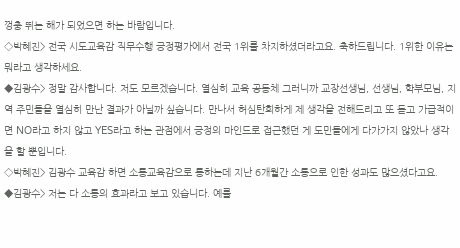껑충 뛰는 해가 되었으면 하는 바람입니다.
◇박혜진> 전국 시도교육감 직무수행 긍정평가에서 전국 1위를 차지하셨더라고요. 축하드립니다. 1위한 이유는 뭐라고 생각하세요.
◆김광수> 정말 감사합니다. 저도 모르겠습니다. 열심히 교육 공동체 그러니까 교장선생님, 선생님, 학부모님, 지역 주민들을 열심히 만난 결과가 아닐까 싶습니다. 만나서 허심탄회하게 제 생각을 전해드리고 또 듣고 가급적이면 NO라고 하지 않고 YES라고 하는 관점에서 긍정의 마인드로 접근했던 게 도민들에게 다가가지 않았나 생각을 할 뿐입니다.
◇박혜진> 김광수 교육감 하면 소통교육감으로 통하는데 지난 6개월간 소통으로 인한 성과도 많으셨다고요.
◆김광수> 저는 다 소통의 효과라고 보고 있습니다. 예를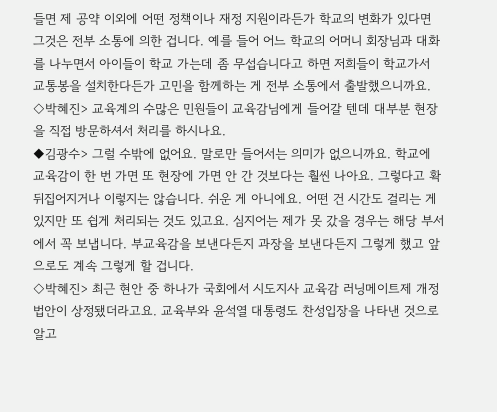들면 제 공약 이외에 어떤 정책이나 재정 지원이라든가 학교의 변화가 있다면 그것은 전부 소통에 의한 겁니다. 예를 들어 어느 학교의 어머니 회장님과 대화를 나누면서 아이들이 학교 가는데 좀 무섭습니다고 하면 저희들이 학교가서 교통봉을 설치한다든가 고민을 함께하는 게 전부 소통에서 출발했으니까요.
◇박혜진> 교육계의 수많은 민원들이 교육감님에게 들어갈 텐데 대부분 현장을 직접 방문하셔서 처리를 하시나요.
◆김광수> 그럴 수밖에 없어요. 말로만 들어서는 의미가 없으니까요. 학교에 교육감이 한 번 가면 또 현장에 가면 안 간 것보다는 훨씬 나아요. 그렇다고 확 뒤집어지거나 이렇지는 않습니다. 쉬운 게 아니에요. 어떤 건 시간도 걸리는 게 있지만 또 쉽게 처리되는 것도 있고요. 심지어는 제가 못 갔을 경우는 해당 부서에서 꼭 보냅니다. 부교육감을 보낸다든지 과장을 보낸다든지 그렇게 했고 앞으로도 계속 그렇게 할 겁니다.
◇박혜진> 최근 현안 중 하나가 국회에서 시도지사 교육감 러닝메이트제 개정 법안이 상정됐더라고요. 교육부와 윤석열 대통령도 찬성입장을 나타낸 것으로 알고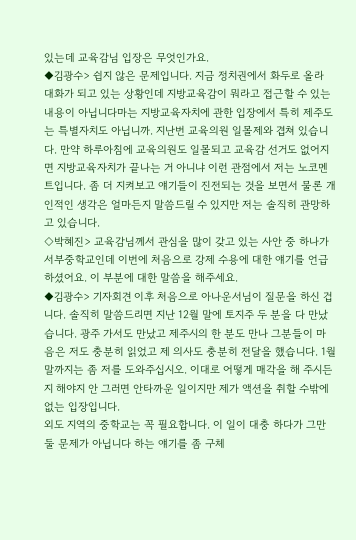있는데 교육감님 입장은 무엇인가요.
◆김광수> 쉽지 않은 문제입니다. 지금 정치권에서 화두로 올라 대화가 되고 있는 상황인데 지방교육감이 뭐라고 접근할 수 있는 내용이 아닙니다마는 지방교육자치에 관한 입장에서 특히 제주도는 특별자치도 아닙니까. 지난번 교육의원 일몰제와 겹쳐 있습니다. 만약 하루아침에 교육의원도 일몰되고 교육감 선거도 없어지면 지방교육자치가 끝나는 거 아니냐 이런 관점에서 저는 노코멘트입니다. 좀 더 지켜보고 얘기들이 진전되는 것을 보면서 물론 개인적인 생각은 얼마든지 말씀드릴 수 있지만 저는 솔직히 관망하고 있습니다.
◇박혜진> 교육감님께서 관심을 많이 갖고 있는 사안 중 하나가 서부중학교인데 이번에 처음으로 강제 수용에 대한 얘기를 언급하셨어요. 이 부분에 대한 말씀을 해주세요.
◆김광수> 기자회견 이후 처음으로 아나운서님이 질문을 하신 겁니다. 솔직히 말씀드리면 지난 12월 말에 토지주 두 분을 다 만났습니다. 광주 가서도 만났고 제주시의 한 분도 만나 그분들이 마음은 저도 충분히 읽었고 제 의사도 충분히 전달을 했습니다. 1월 말까지는 좀 저를 도와주십시오. 이대로 어떻게 매각을 해 주시든지 해야지 안 그러면 안타까운 일이지만 제가 액션을 취할 수밖에 없는 입장입니다.
외도 지역의 중학교는 꼭 필요합니다. 이 일이 대충 하다가 그만둘 문제가 아닙니다 하는 얘기를 좀 구체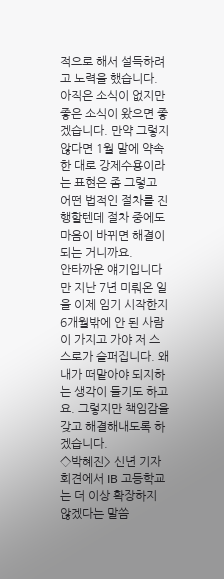적으로 해서 설득하려고 노력을 했습니다. 아직은 소식이 없지만 좋은 소식이 왔으면 좋겠습니다. 만약 그렇지 않다면 1월 말에 약속한 대로 강제수용이라는 표현은 좀 그렇고 어떤 법적인 절차를 진행할텐데 절차 중에도 마음이 바뀌면 해결이 되는 거니까요.
안타까운 얘기입니다만 지난 7년 미뤄온 일을 이제 임기 시작한지 6개월밖에 안 된 사람이 가지고 가야 저 스스로가 슬퍼집니다. 왜 내가 떠맡아야 되지하는 생각이 들기도 하고요. 그렇지만 책임감을 갖고 해결해내도록 하겠습니다.
◇박혜진> 신년 기자회견에서 IB 고등학교는 더 이상 확장하지 않겠다는 말씀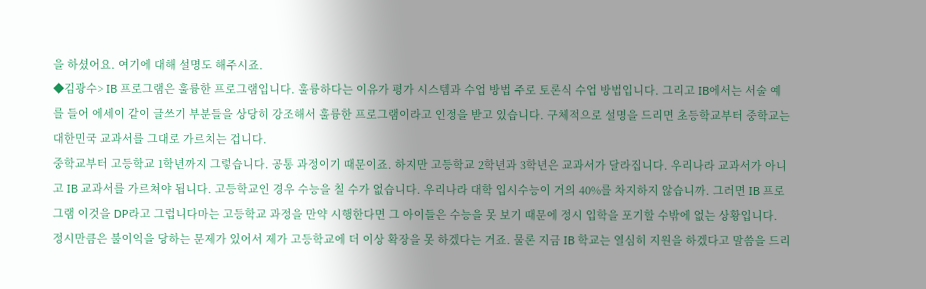을 하셨어요. 여기에 대해 설명도 해주시죠.
◆김광수> IB 프로그램은 훌륭한 프로그램입니다. 훌륭하다는 이유가 평가 시스템과 수업 방법 주로 토론식 수업 방법입니다. 그리고 IB에서는 서술 예를 들어 에세이 같이 글쓰기 부분들을 상당히 강조해서 훌륭한 프로그램이라고 인정을 받고 있습니다. 구체적으로 설명을 드리면 초등학교부터 중학교는 대한민국 교과서를 그대로 가르치는 겁니다.
중학교부터 고등학교 1학년까지 그렇습니다. 공통 과정이기 때문이죠. 하지만 고등학교 2학년과 3학년은 교과서가 달라집니다. 우리나라 교과서가 아니고 IB 교과서를 가르쳐야 됩니다. 고등학교인 경우 수능을 칠 수가 없습니다. 우리나라 대학 입시수능이 거의 40%를 차지하지 않습니까. 그러면 IB 프로그램 이것을 DP라고 그럽니다마는 고등학교 과정을 만약 시행한다면 그 아이들은 수능을 못 보기 때문에 정시 입학을 포기할 수밖에 없는 상황입니다.
정시만큼은 불이익을 당하는 문제가 있어서 제가 고등학교에 더 이상 확장을 못 하겠다는 거죠. 물론 지금 IB 학교는 열심히 지원을 하겠다고 말씀을 드리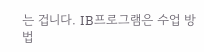는 겁니다. IB프로그램은 수업 방법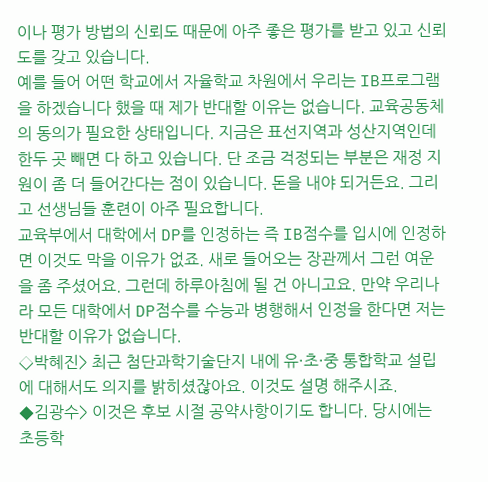이나 평가 방법의 신뢰도 때문에 아주 좋은 평가를 받고 있고 신뢰도를 갖고 있습니다.
예를 들어 어떤 학교에서 자율학교 차원에서 우리는 IB프로그램을 하겠습니다 했을 때 제가 반대할 이유는 없습니다. 교육공동체의 동의가 필요한 상태입니다. 지금은 표선지역과 성산지역인데 한두 곳 빼면 다 하고 있습니다. 단 조금 걱정되는 부분은 재정 지원이 좀 더 들어간다는 점이 있습니다. 돈을 내야 되거든요. 그리고 선생님들 훈련이 아주 필요합니다.
교육부에서 대학에서 DP를 인정하는 즉 IB점수를 입시에 인정하면 이것도 막을 이유가 없죠. 새로 들어오는 장관께서 그런 여운을 좀 주셨어요. 그런데 하루아침에 될 건 아니고요. 만약 우리나라 모든 대학에서 DP점수를 수능과 병행해서 인정을 한다면 저는 반대할 이유가 없습니다.
◇박혜진> 최근 첨단과학기술단지 내에 유·초·중 통합학교 설립에 대해서도 의지를 밝히셨잖아요. 이것도 설명 해주시죠.
◆김광수> 이것은 후보 시절 공약사항이기도 합니다. 당시에는 초등학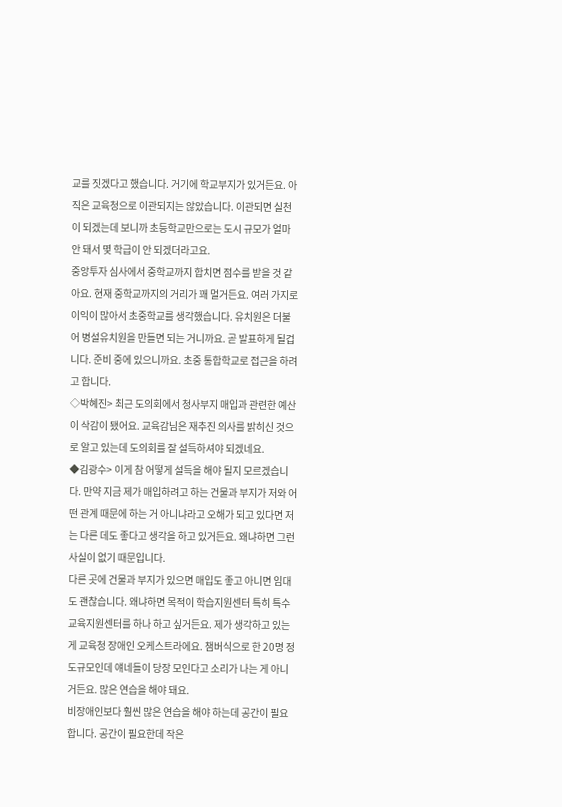교를 짓겠다고 했습니다. 거기에 학교부지가 있거든요. 아직은 교육청으로 이관되지는 않았습니다. 이관되면 실천이 되겠는데 보니까 초등학교만으로는 도시 규모가 얼마 안 돼서 몇 학급이 안 되겠더라고요.
중앙투자 심사에서 중학교까지 합치면 점수를 받을 것 같아요. 현재 중학교까지의 거리가 꽤 멀거든요. 여러 가지로 이익이 많아서 초중학교를 생각했습니다. 유치원은 더불어 병설유치원을 만들면 되는 거니까요. 곧 발표하게 될겁니다. 준비 중에 있으니까요. 초중 통합학교로 접근을 하려고 합니다.
◇박혜진> 최근 도의회에서 청사부지 매입과 관련한 예산이 삭감이 됐어요. 교육감님은 재추진 의사를 밝히신 것으로 알고 있는데 도의회를 잘 설득하셔야 되겠네요.
◆김광수> 이게 참 어떻게 설득을 해야 될지 모르겠습니다. 만약 지금 제가 매입하려고 하는 건물과 부지가 저와 어떤 관계 때문에 하는 거 아니냐라고 오해가 되고 있다면 저는 다른 데도 좋다고 생각을 하고 있거든요. 왜냐하면 그런 사실이 없기 때문입니다.
다른 곳에 건물과 부지가 있으면 매입도 좋고 아니면 임대도 괜찮습니다. 왜냐하면 목적이 학습지원센터 특히 특수교육지원센터를 하나 하고 싶거든요. 제가 생각하고 있는 게 교육청 장애인 오케스트라에요. 챔버식으로 한 20명 정도규모인데 얘네들이 당장 모인다고 소리가 나는 게 아니거든요. 많은 연습을 해야 돼요.
비장애인보다 훨씬 많은 연습을 해야 하는데 공간이 필요합니다. 공간이 필요한데 작은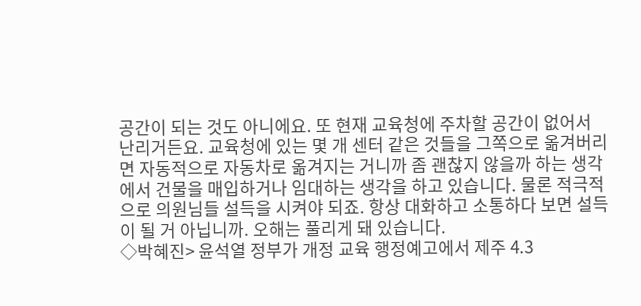공간이 되는 것도 아니에요. 또 현재 교육청에 주차할 공간이 없어서 난리거든요. 교육청에 있는 몇 개 센터 같은 것들을 그쪽으로 옮겨버리면 자동적으로 자동차로 옮겨지는 거니까 좀 괜찮지 않을까 하는 생각에서 건물을 매입하거나 임대하는 생각을 하고 있습니다. 물론 적극적으로 의원님들 설득을 시켜야 되죠. 항상 대화하고 소통하다 보면 설득이 될 거 아닙니까. 오해는 풀리게 돼 있습니다.
◇박혜진> 윤석열 정부가 개정 교육 행정예고에서 제주 4.3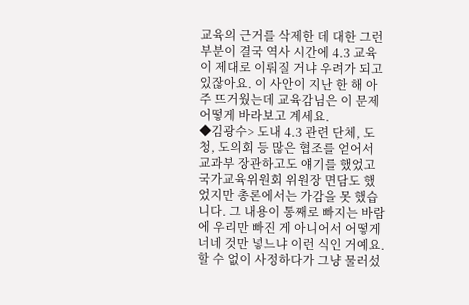교육의 근거를 삭제한 데 대한 그런 부분이 결국 역사 시간에 4.3 교육이 제대로 이뤄질 거냐 우려가 되고 있잖아요. 이 사안이 지난 한 해 아주 뜨거웠는데 교육감님은 이 문제 어떻게 바라보고 계세요.
◆김광수> 도내 4.3 관련 단체, 도청, 도의회 등 많은 협조를 얻어서 교과부 장관하고도 얘기를 했었고 국가교육위원회 위원장 면담도 했었지만 총론에서는 가감을 못 했습니다. 그 내용이 통째로 빠지는 바람에 우리만 빠진 게 아니어서 어떻게 너네 것만 넣느냐 이런 식인 거예요. 할 수 없이 사정하다가 그냥 물러섰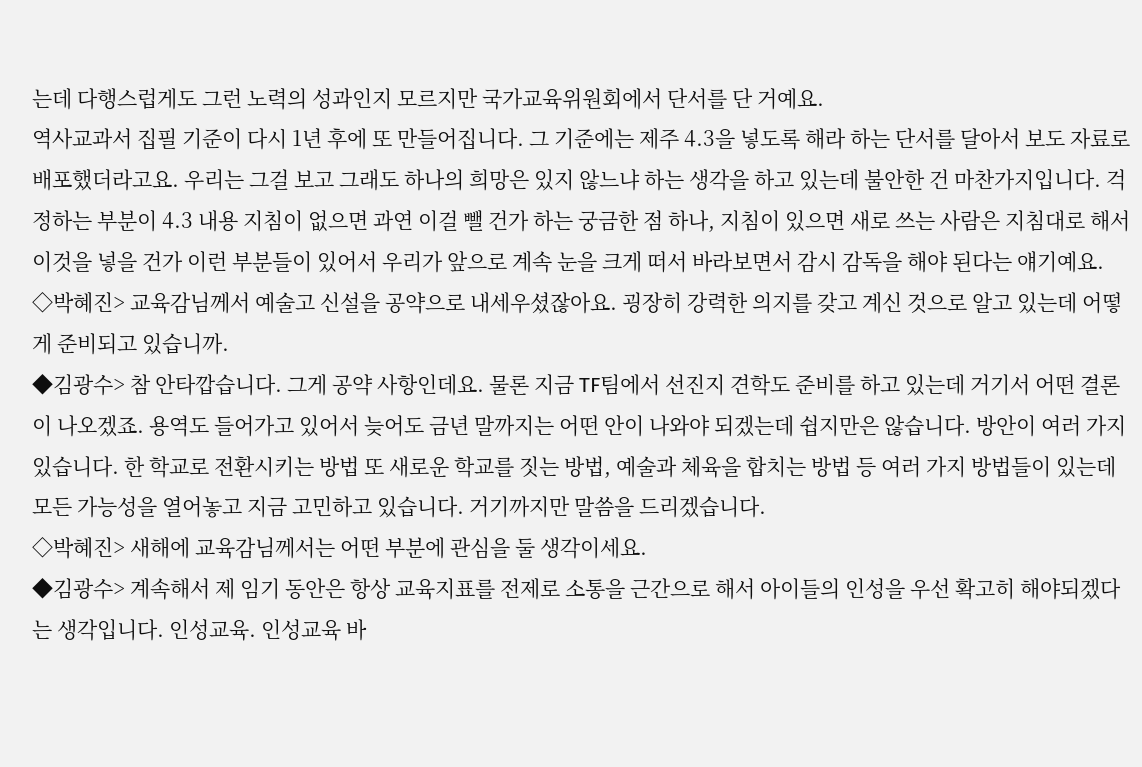는데 다행스럽게도 그런 노력의 성과인지 모르지만 국가교육위원회에서 단서를 단 거예요.
역사교과서 집필 기준이 다시 1년 후에 또 만들어집니다. 그 기준에는 제주 4.3을 넣도록 해라 하는 단서를 달아서 보도 자료로 배포했더라고요. 우리는 그걸 보고 그래도 하나의 희망은 있지 않느냐 하는 생각을 하고 있는데 불안한 건 마찬가지입니다. 걱정하는 부분이 4.3 내용 지침이 없으면 과연 이걸 뺄 건가 하는 궁금한 점 하나, 지침이 있으면 새로 쓰는 사람은 지침대로 해서 이것을 넣을 건가 이런 부분들이 있어서 우리가 앞으로 계속 눈을 크게 떠서 바라보면서 감시 감독을 해야 된다는 얘기예요.
◇박혜진> 교육감님께서 예술고 신설을 공약으로 내세우셨잖아요. 굉장히 강력한 의지를 갖고 계신 것으로 알고 있는데 어떻게 준비되고 있습니까.
◆김광수> 참 안타깝습니다. 그게 공약 사항인데요. 물론 지금 TF팀에서 선진지 견학도 준비를 하고 있는데 거기서 어떤 결론이 나오겠죠. 용역도 들어가고 있어서 늦어도 금년 말까지는 어떤 안이 나와야 되겠는데 쉽지만은 않습니다. 방안이 여러 가지 있습니다. 한 학교로 전환시키는 방법 또 새로운 학교를 짓는 방법, 예술과 체육을 합치는 방법 등 여러 가지 방법들이 있는데 모든 가능성을 열어놓고 지금 고민하고 있습니다. 거기까지만 말씀을 드리겠습니다.
◇박혜진> 새해에 교육감님께서는 어떤 부분에 관심을 둘 생각이세요.
◆김광수> 계속해서 제 임기 동안은 항상 교육지표를 전제로 소통을 근간으로 해서 아이들의 인성을 우선 확고히 해야되겠다는 생각입니다. 인성교육. 인성교육 바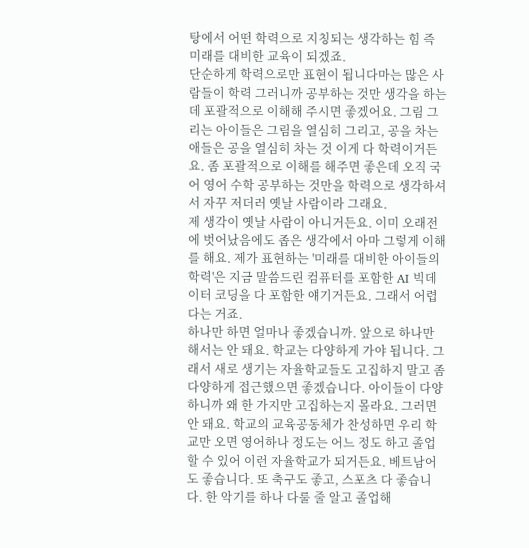탕에서 어떤 학력으로 지칭되는 생각하는 힘 즉 미래를 대비한 교육이 되겠죠.
단순하게 학력으로만 표현이 됩니다마는 많은 사람들이 학력 그러니까 공부하는 것만 생각을 하는데 포괄적으로 이해해 주시면 좋겠어요. 그림 그리는 아이들은 그림을 열심히 그리고, 공을 차는 애들은 공을 열심히 차는 것 이게 다 학력이거든요. 좀 포괄적으로 이해를 해주면 좋은데 오직 국어 영어 수학 공부하는 것만을 학력으로 생각하셔서 자꾸 저더러 옛날 사람이라 그래요.
제 생각이 옛날 사람이 아니거든요. 이미 오래전에 벗어났음에도 좁은 생각에서 아마 그렇게 이해를 해요. 제가 표현하는 '미래를 대비한 아이들의 학력'은 지금 말씀드린 컴퓨터를 포함한 AI 빅데이터 코딩을 다 포함한 얘기거든요. 그래서 어렵다는 거죠.
하나만 하면 얼마나 좋겠습니까. 앞으로 하나만 해서는 안 돼요. 학교는 다양하게 가야 됩니다. 그래서 새로 생기는 자율학교들도 고집하지 말고 좀 다양하게 접근했으면 좋겠습니다. 아이들이 다양하니까 왜 한 가지만 고집하는지 몰라요. 그러면 안 돼요. 학교의 교육공동체가 찬성하면 우리 학교만 오면 영어하나 정도는 어느 정도 하고 졸업할 수 있어 이런 자율학교가 되거든요. 베트남어도 좋습니다. 또 축구도 좋고, 스포츠 다 좋습니다. 한 악기를 하나 다룰 줄 알고 졸업해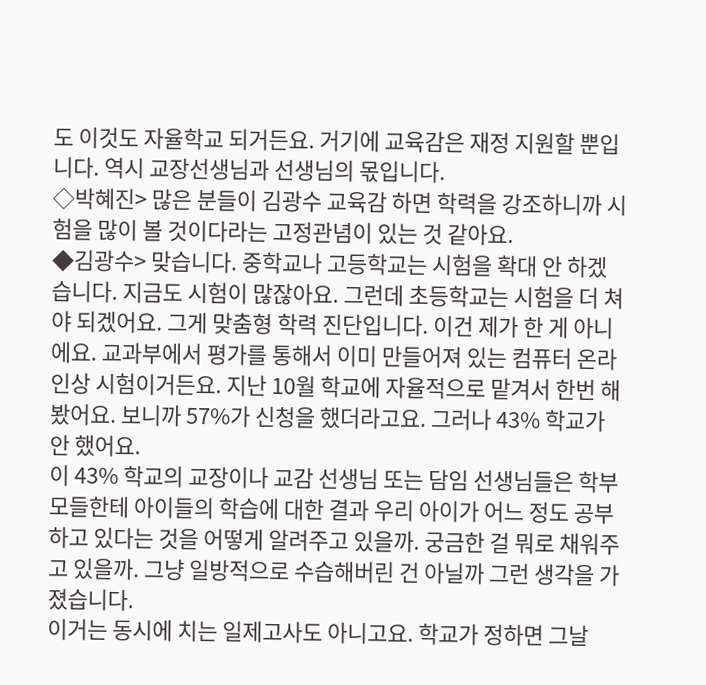도 이것도 자율학교 되거든요. 거기에 교육감은 재정 지원할 뿐입니다. 역시 교장선생님과 선생님의 몫입니다.
◇박혜진> 많은 분들이 김광수 교육감 하면 학력을 강조하니까 시험을 많이 볼 것이다라는 고정관념이 있는 것 같아요.
◆김광수> 맞습니다. 중학교나 고등학교는 시험을 확대 안 하겠습니다. 지금도 시험이 많잖아요. 그런데 초등학교는 시험을 더 쳐야 되겠어요. 그게 맞춤형 학력 진단입니다. 이건 제가 한 게 아니에요. 교과부에서 평가를 통해서 이미 만들어져 있는 컴퓨터 온라인상 시험이거든요. 지난 10월 학교에 자율적으로 맡겨서 한번 해봤어요. 보니까 57%가 신청을 했더라고요. 그러나 43% 학교가 안 했어요.
이 43% 학교의 교장이나 교감 선생님 또는 담임 선생님들은 학부모들한테 아이들의 학습에 대한 결과 우리 아이가 어느 정도 공부하고 있다는 것을 어떻게 알려주고 있을까. 궁금한 걸 뭐로 채워주고 있을까. 그냥 일방적으로 수습해버린 건 아닐까 그런 생각을 가졌습니다.
이거는 동시에 치는 일제고사도 아니고요. 학교가 정하면 그날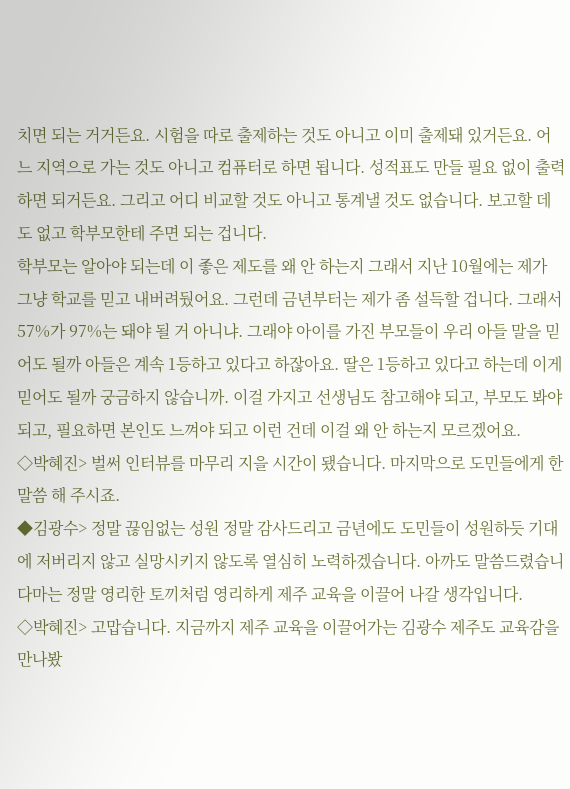치면 되는 거거든요. 시험을 따로 출제하는 것도 아니고 이미 출제돼 있거든요. 어느 지역으로 가는 것도 아니고 컴퓨터로 하면 됩니다. 성적표도 만들 필요 없이 출력하면 되거든요. 그리고 어디 비교할 것도 아니고 통계낼 것도 없습니다. 보고할 데도 없고 학부모한테 주면 되는 겁니다.
학부모는 알아야 되는데 이 좋은 제도를 왜 안 하는지 그래서 지난 10월에는 제가 그냥 학교를 믿고 내버려뒀어요. 그런데 금년부터는 제가 좀 설득할 겁니다. 그래서 57%가 97%는 돼야 될 거 아니냐. 그래야 아이를 가진 부모들이 우리 아들 말을 믿어도 될까 아들은 계속 1등하고 있다고 하잖아요. 딸은 1등하고 있다고 하는데 이게 믿어도 될까 궁금하지 않습니까. 이걸 가지고 선생님도 참고해야 되고, 부모도 봐야 되고, 필요하면 본인도 느껴야 되고 이런 건데 이걸 왜 안 하는지 모르겠어요.
◇박혜진> 벌써 인터뷰를 마무리 지을 시간이 됐습니다. 마지막으로 도민들에게 한 말씀 해 주시죠.
◆김광수> 정말 끊임없는 성원 정말 감사드리고 금년에도 도민들이 성원하듯 기대에 저버리지 않고 실망시키지 않도록 열심히 노력하겠습니다. 아까도 말씀드렸습니다마는 정말 영리한 토끼처럼 영리하게 제주 교육을 이끌어 나갈 생각입니다.
◇박혜진> 고맙습니다. 지금까지 제주 교육을 이끌어가는 김광수 제주도 교육감을 만나봤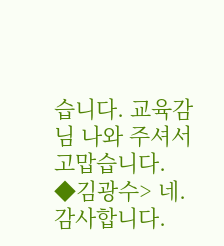습니다. 교육감님 나와 주셔서 고맙습니다.
◆김광수> 네. 감사합니다.